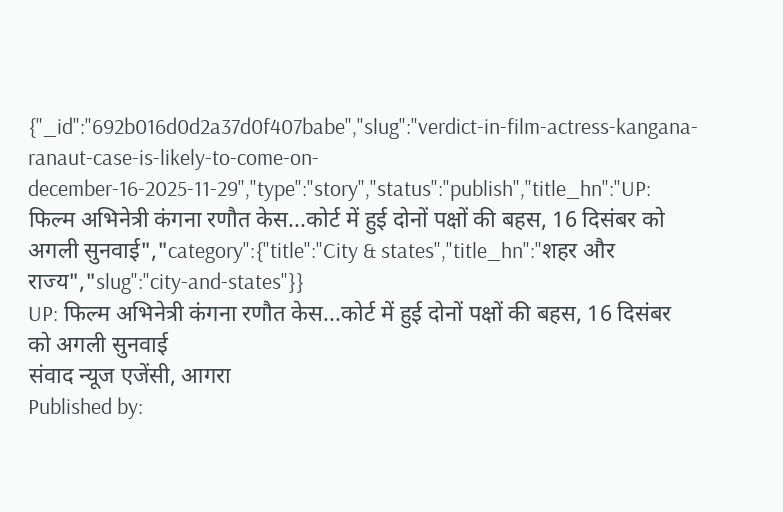{"_id":"692b016d0d2a37d0f407babe","slug":"verdict-in-film-actress-kangana-ranaut-case-is-likely-to-come-on-december-16-2025-11-29","type":"story","status":"publish","title_hn":"UP: फिल्म अभिनेत्री कंगना रणौत केस...कोर्ट में हुई दोनों पक्षों की बहस, 16 दिसंबर को अगली सुनवाई","category":{"title":"City & states","title_hn":"शहर और राज्य","slug":"city-and-states"}}
UP: फिल्म अभिनेत्री कंगना रणौत केस...कोर्ट में हुई दोनों पक्षों की बहस, 16 दिसंबर को अगली सुनवाई
संवाद न्यूज एजेंसी, आगरा
Published by: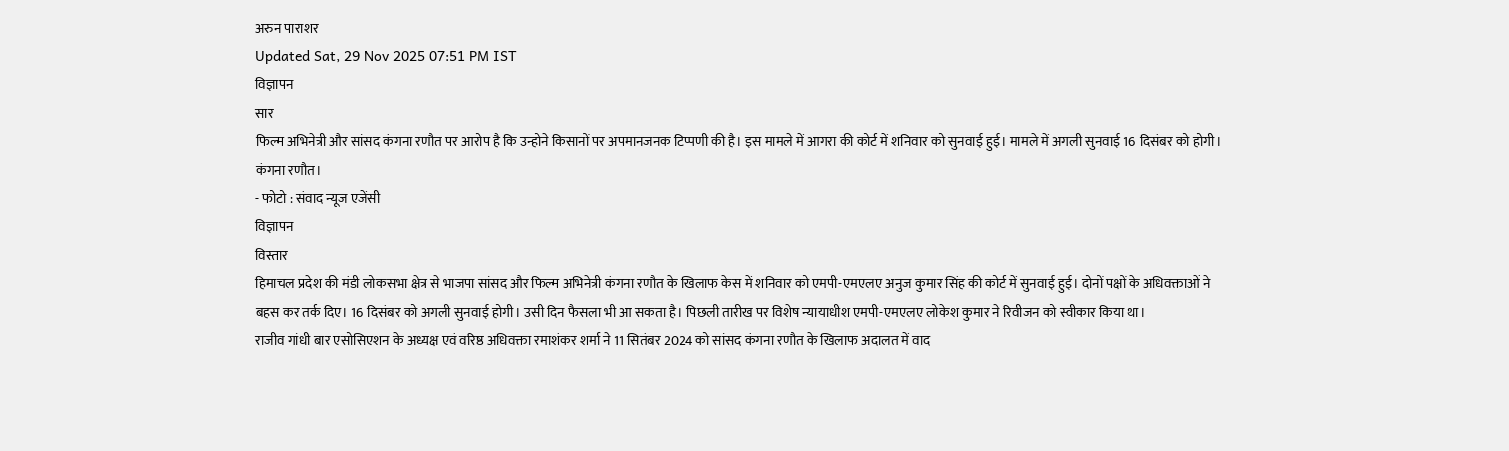अरुन पाराशर
Updated Sat, 29 Nov 2025 07:51 PM IST
विज्ञापन
सार
फिल्म अभिनेत्री और सांसद कंगना रणौत पर आरोप है कि उन्होने किसानों पर अपमानजनक टिप्पणी की है। इस मामले में आगरा की कोर्ट में शनिवार को सुनवाई हुई। मामले में अगली सुनवाई 16 दिसंबर को होगी।
कंगना रणौत।
- फोटो : संवाद न्यूज एजेंसी
विज्ञापन
विस्तार
हिमाचल प्रदेश की मंडी लोकसभा क्षेत्र से भाजपा सांसद और फिल्म अभिनेत्री कंगना रणौत के खिलाफ केस में शनिवार को एमपी-एमएलए अनुज कुमार सिंह की कोर्ट में सुनवाई हुई। दोनों पक्षों के अधिवक्ताओं ने बहस कर तर्क दिए। 16 दिसंबर को अगली सुनवाई होगी। उसी दिन फैसला भी आ सकता है। पिछली तारीख पर विशेष न्यायाधीश एमपी-एमएलए लोकेश कुमार ने रिवीजन को स्वीकार किया था।
राजीव गांधी बार एसोसिएशन के अध्यक्ष एवं वरिष्ठ अधिवक्ता रमाशंकर शर्मा ने 11 सितंबर 2024 को सांसद कंगना रणौत के खिलाफ अदालत में वाद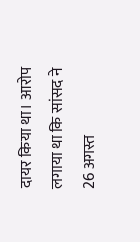दायर किया था। आरोप लगाया था कि सांसद ने 26 अगस्त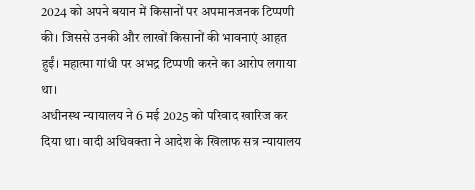2024 को अपने बयान में किसानों पर अपमानजनक टिप्पणी की। जिससे उनकी और लाखों किसानों की भावनाएं आहत हुईं। महात्मा गांधी पर अभद्र टिप्पणी करने का आरोप लगाया था।
अधीनस्थ न्यायालय ने 6 मई 2025 को परिवाद खारिज कर दिया था। वादी अधिवक्ता ने आदेश के खिलाफ सत्र न्यायालय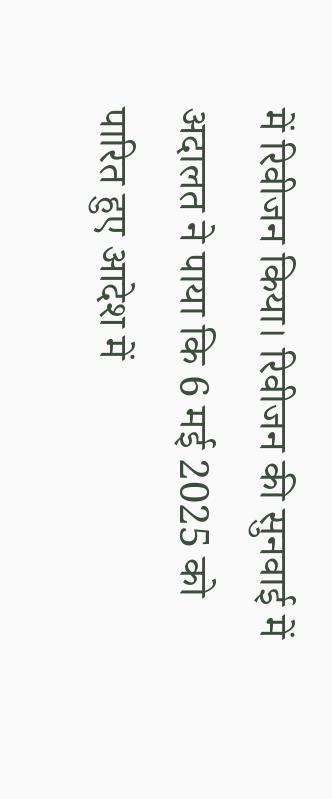में रिवीजन किया। रिवीजन की सुनवाई में अदालत ने पाया कि 6 मई 2025 को पारित हुए आदेश में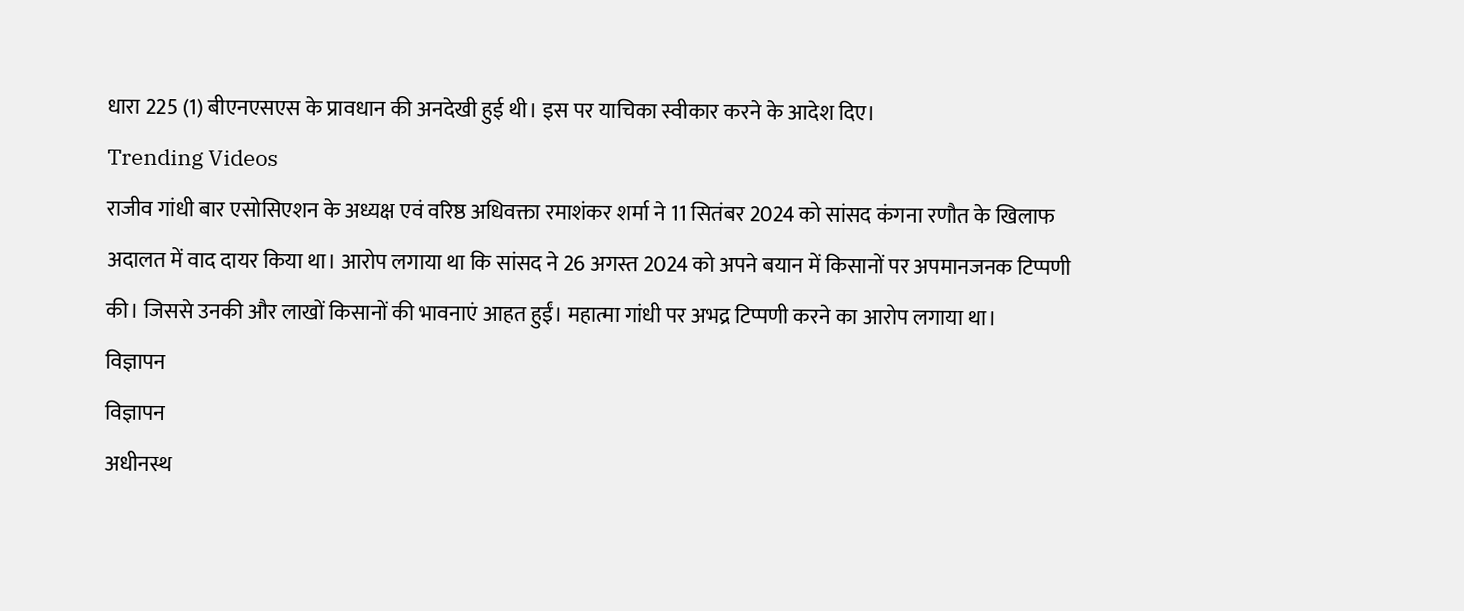धारा 225 (1) बीएनएसएस के प्रावधान की अनदेखी हुई थी। इस पर याचिका स्वीकार करने के आदेश दिए।
Trending Videos
राजीव गांधी बार एसोसिएशन के अध्यक्ष एवं वरिष्ठ अधिवक्ता रमाशंकर शर्मा ने 11 सितंबर 2024 को सांसद कंगना रणौत के खिलाफ अदालत में वाद दायर किया था। आरोप लगाया था कि सांसद ने 26 अगस्त 2024 को अपने बयान में किसानों पर अपमानजनक टिप्पणी की। जिससे उनकी और लाखों किसानों की भावनाएं आहत हुईं। महात्मा गांधी पर अभद्र टिप्पणी करने का आरोप लगाया था।
विज्ञापन
विज्ञापन
अधीनस्थ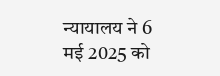न्यायालय ने 6 मई 2025 को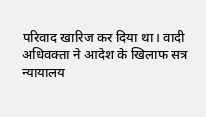परिवाद खारिज कर दिया था। वादी अधिवक्ता ने आदेश के खिलाफ सत्र न्यायालय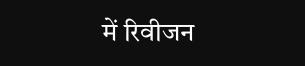में रिवीजन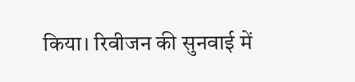किया। रिवीजन की सुनवाई में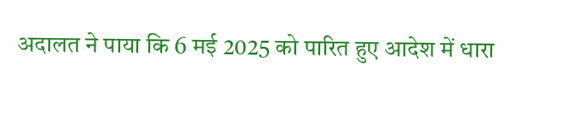अदालत ने पाया कि 6 मई 2025 को पारित हुए आदेश में धारा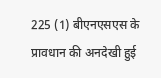225 (1) बीएनएसएस के प्रावधान की अनदेखी हुई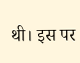थी। इस पर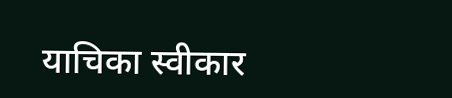याचिका स्वीकार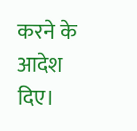करने के आदेश दिए।